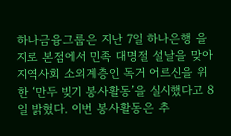하나금융그룹은 지난 7일 하나은행 을지로 본점에서 민족 대명절 설날을 맞아 지역사회 소외계층인 독거 어르신을 위한 ‘만두 빚기 봉사활동’을 실시했다고 8일 밝혔다. 이번 봉사활동은 추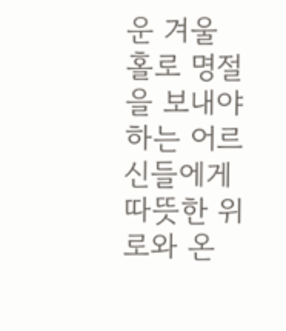운 겨울 홀로 명절을 보내야 하는 어르신들에게 따뜻한 위로와 온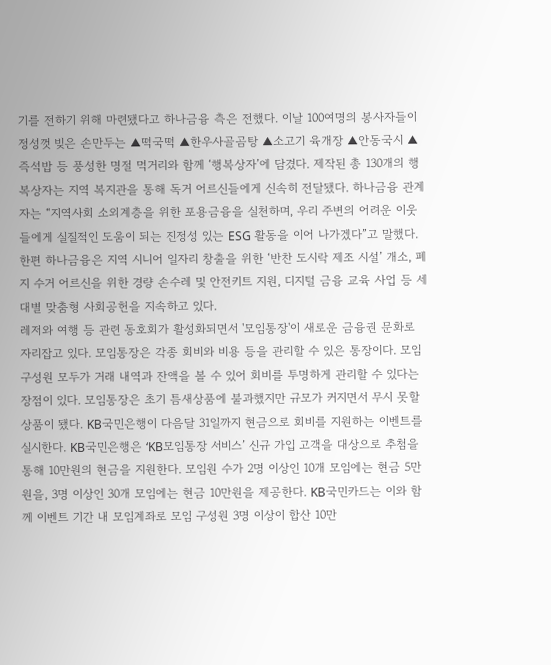기를 전하기 위해 마련됐다고 하나금융 측은 전했다. 이날 100여명의 봉사자들이 정성껏 빚은 손만두는 ▲떡국떡 ▲한우사골곰탕 ▲소고기 육개장 ▲안동국시 ▲즉석밥 등 풍성한 명절 먹거리와 함께 ‘행복상자’에 담겼다. 제작된 총 130개의 행복상자는 지역 복지관을 통해 독거 어르신들에게 신속히 전달됐다. 하나금융 관계자는 “지역사회 소외계층을 위한 포용금융을 실천하며, 우리 주변의 어려운 이웃들에게 실질적인 도움이 되는 진정성 있는 ESG 활동을 이어 나가겠다”고 말했다. 한편 하나금융은 지역 시니어 일자리 창출을 위한 ‘반찬 도시락 제조 시설’ 개소, 폐지 수거 어르신을 위한 경량 손수레 및 안전키트 지원, 디지털 금융 교육 사업 등 세대별 맞춤형 사회공헌을 지속하고 있다.
레저와 여행 등 관련 동호회가 활성화되면서 '모임통장'이 새로운 금융권 문화로 자리잡고 있다. 모임통장은 각종 회비와 비용 등을 관리할 수 있은 통장이다. 모임 구성원 모두가 거래 내역과 잔액을 볼 수 있어 회비를 투명하게 관리할 수 있다는 장점이 있다. 모임통장은 초기 틈새상품에 불과했지만 규모가 커지면서 무시 못할 상품이 됐다. KB국민은행이 다음달 31일까지 현금으로 회비를 지원하는 이벤트를 실시한다. KB국민은행은 ‘KB모임통장 서비스’ 신규 가입 고객을 대상으로 추첨을 통해 10만원의 현금을 지원한다. 모임원 수가 2명 이상인 10개 모임에는 현금 5만원을, 3명 이상인 30개 모임에는 현금 10만원을 제공한다. KB국민카드는 이와 함께 이벤트 기간 내 모임계좌로 모임 구성원 3명 이상이 합산 10만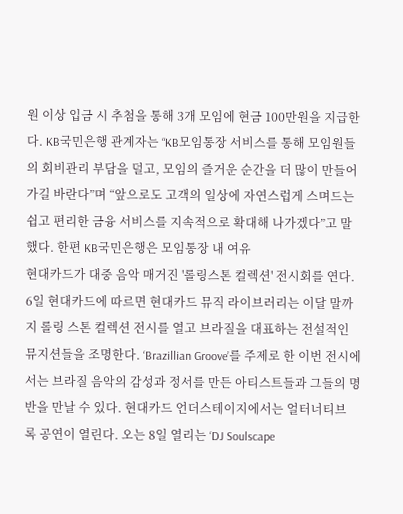원 이상 입금 시 추첨을 통해 3개 모임에 현금 100만원을 지급한다. KB국민은행 관계자는 “KB모임통장 서비스를 통해 모임원들의 회비관리 부담을 덜고, 모임의 즐거운 순간을 더 많이 만들어 가길 바란다”며 “앞으로도 고객의 일상에 자연스럽게 스며드는 쉽고 편리한 금융 서비스를 지속적으로 확대해 나가겠다”고 말했다. 한편 KB국민은행은 모임통장 내 여유
현대카드가 대중 음악 매거진 '롤링스톤 컬렉션' 전시회를 연다. 6일 현대카드에 따르면 현대카드 뮤직 라이브러리는 이달 말까지 롤링 스톤 컬렉션 전시를 열고 브라질을 대표하는 전설적인 뮤지션들을 조명한다. ‘Brazillian Groove’를 주제로 한 이번 전시에서는 브라질 음악의 감성과 정서를 만든 아티스트들과 그들의 명반을 만날 수 있다. 현대카드 언더스테이지에서는 얼터너티브 록 공연이 열린다. 오는 8일 열리는 ‘DJ Soulscape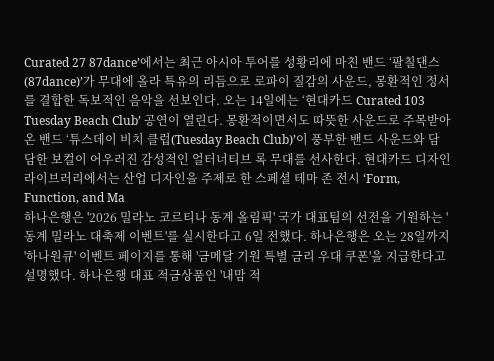Curated 27 87dance’에서는 최근 아시아 투어를 성황리에 마친 밴드 ‘팔칠댄스(87dance)’가 무대에 올라 특유의 리듬으로 로파이 질감의 사운드, 몽환적인 정서를 결합한 독보적인 음악을 선보인다. 오는 14일에는 ‘현대카드 Curated 103 Tuesday Beach Club’ 공연이 열린다. 몽환적이면서도 따뜻한 사운드로 주목받아온 밴드 ‘튜스데이 비치 클럽(Tuesday Beach Club)’이 풍부한 밴드 사운드와 담담한 보컬이 어우러진 감성적인 얼터너티브 록 무대를 선사한다. 현대카드 디자인 라이브러리에서는 산업 디자인을 주제로 한 스페셜 테마 존 전시 ‘Form, Function, and Ma
하나은행은 '2026 밀라노 코르티나 동계 올림픽' 국가 대표팀의 선전을 기원하는 '동계 밀라노 대축제 이벤트'를 실시한다고 6일 전했다. 하나은행은 오는 28일까지 '하나원큐' 이벤트 페이지를 통해 '금메달 기원 특별 금리 우대 쿠폰'을 지급한다고 설명했다. 하나은행 대표 적금상품인 '내맘 적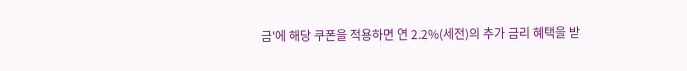금'에 해당 쿠폰을 적용하면 연 2.2%(세전)의 추가 금리 혜택을 받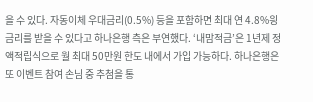을 수 있다. 자동이체 우대금리(0.5%) 등을 포함하면 최대 연 4.8%읭 금리를 받을 수 있다고 하나은행 측은 부연했다. ‘내맘적금’은 1년제 정액적립식으로 월 최대 50만원 한도 내에서 가입 가능하다. 하나은행은 또 이벤트 참여 손님 중 추첨을 통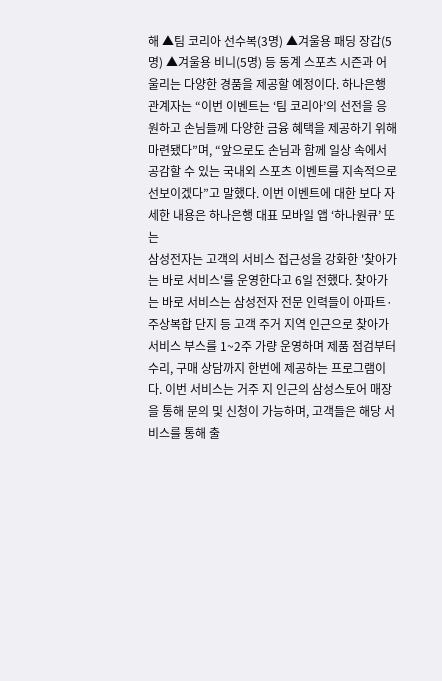해 ▲팀 코리아 선수복(3명) ▲겨울용 패딩 장갑(5명) ▲겨울용 비니(5명) 등 동계 스포츠 시즌과 어울리는 다양한 경품을 제공할 예정이다. 하나은행 관계자는 “이번 이벤트는 ‘팀 코리아’의 선전을 응원하고 손님들께 다양한 금융 혜택을 제공하기 위해 마련됐다”며, “앞으로도 손님과 함께 일상 속에서 공감할 수 있는 국내외 스포츠 이벤트를 지속적으로 선보이겠다”고 말했다. 이번 이벤트에 대한 보다 자세한 내용은 하나은행 대표 모바일 앱 ‘하나원큐’ 또는
삼성전자는 고객의 서비스 접근성을 강화한 '찾아가는 바로 서비스'를 운영한다고 6일 전했다. 찾아가는 바로 서비스는 삼성전자 전문 인력들이 아파트·주상복합 단지 등 고객 주거 지역 인근으로 찾아가 서비스 부스를 1~2주 가량 운영하며 제품 점검부터 수리, 구매 상담까지 한번에 제공하는 프로그램이다. 이번 서비스는 거주 지 인근의 삼성스토어 매장을 통해 문의 및 신청이 가능하며, 고객들은 해당 서비스를 통해 출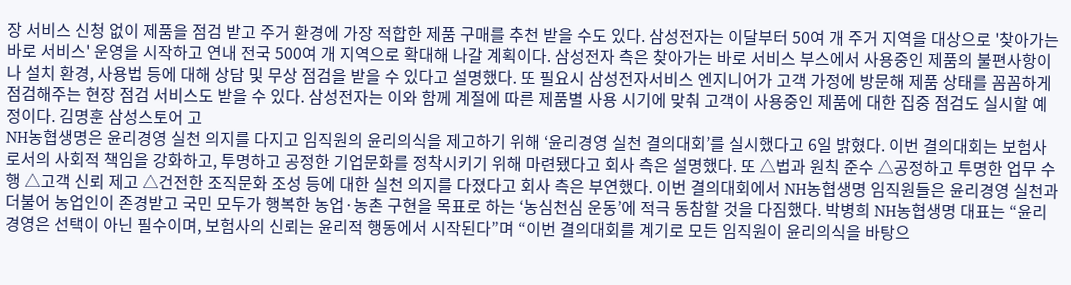장 서비스 신청 없이 제품을 점검 받고 주거 환경에 가장 적합한 제품 구매를 추천 받을 수도 있다. 삼성전자는 이달부터 50여 개 주거 지역을 대상으로 '찾아가는 바로 서비스' 운영을 시작하고 연내 전국 500여 개 지역으로 확대해 나갈 계획이다. 삼성전자 측은 찾아가는 바로 서비스 부스에서 사용중인 제품의 불편사항이나 설치 환경, 사용법 등에 대해 상담 및 무상 점검을 받을 수 있다고 설명했다. 또 필요시 삼성전자서비스 엔지니어가 고객 가정에 방문해 제품 상태를 꼼꼼하게 점검해주는 현장 점검 서비스도 받을 수 있다. 삼성전자는 이와 함께 계절에 따른 제품별 사용 시기에 맞춰 고객이 사용중인 제품에 대한 집중 점검도 실시할 예정이다. 김명훈 삼성스토어 고
NH농협생명은 윤리경영 실천 의지를 다지고 임직원의 윤리의식을 제고하기 위해 ‘윤리경영 실천 결의대회’를 실시했다고 6일 밝혔다. 이번 결의대회는 보험사로서의 사회적 책임을 강화하고, 투명하고 공정한 기업문화를 정착시키기 위해 마련됐다고 회사 측은 설명했다. 또 △법과 원칙 준수 △공정하고 투명한 업무 수행 △고객 신뢰 제고 △건전한 조직문화 조성 등에 대한 실천 의지를 다졌다고 회사 측은 부연했다. 이번 결의대회에서 NH농협생명 임직원들은 윤리경영 실천과 더불어 농업인이 존경받고 국민 모두가 행복한 농업·농촌 구현을 목표로 하는 ‘농심천심 운동’에 적극 동참할 것을 다짐했다. 박병희 NH농협생명 대표는 “윤리경영은 선택이 아닌 필수이며, 보험사의 신뢰는 윤리적 행동에서 시작된다”며 “이번 결의대회를 계기로 모든 임직원이 윤리의식을 바탕으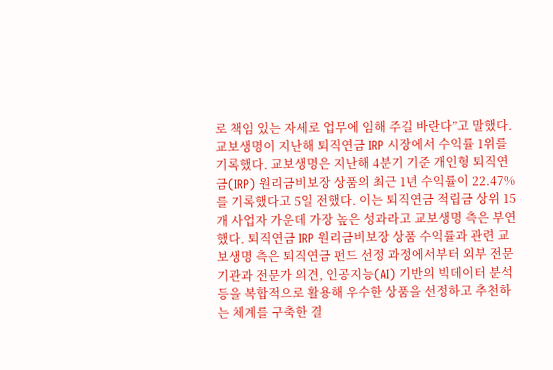로 책임 있는 자세로 업무에 임해 주길 바란다”고 말했다.
교보생명이 지난해 퇴직연금 IRP 시장에서 수익률 1위를 기록했다. 교보생명은 지난해 4분기 기준 개인형 퇴직연금(IRP) 원리금비보장 상품의 최근 1년 수익률이 22.47%를 기록했다고 5일 전했다. 이는 퇴직연금 적립금 상위 15개 사업자 가운데 가장 높은 성과라고 교보생명 측은 부연했다. 퇴직연금 IRP 원리금비보장 상품 수익률과 관련 교보생명 측은 퇴직연금 펀드 선정 과정에서부터 외부 전문기관과 전문가 의견, 인공지능(AI) 기반의 빅데이터 분석 등을 복합적으로 활용해 우수한 상품을 선정하고 추천하는 체계를 구축한 결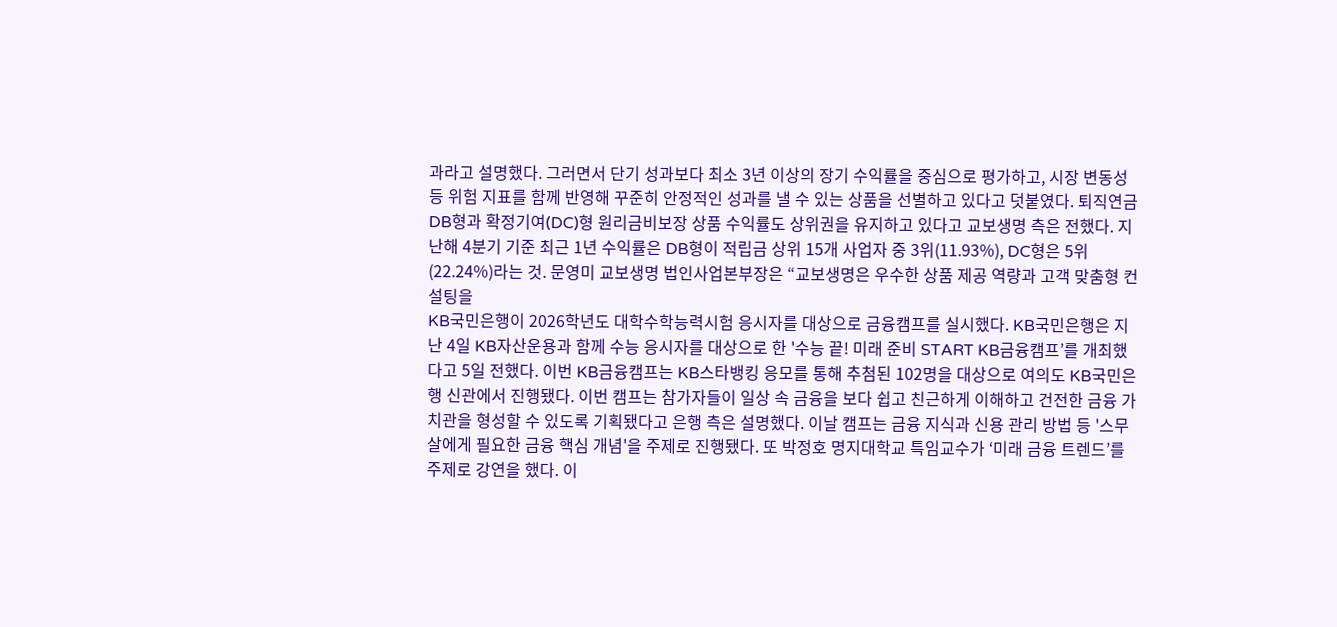과라고 설명했다. 그러면서 단기 성과보다 최소 3년 이상의 장기 수익률을 중심으로 평가하고, 시장 변동성 등 위험 지표를 함께 반영해 꾸준히 안정적인 성과를 낼 수 있는 상품을 선별하고 있다고 덧붙였다. 퇴직연금 DB형과 확정기여(DC)형 원리금비보장 상품 수익률도 상위권을 유지하고 있다고 교보생명 측은 전했다. 지난해 4분기 기준 최근 1년 수익률은 DB형이 적립금 상위 15개 사업자 중 3위(11.93%), DC형은 5위(22.24%)라는 것. 문영미 교보생명 법인사업본부장은 “교보생명은 우수한 상품 제공 역량과 고객 맞춤형 컨설팅을
KB국민은행이 2026학년도 대학수학능력시험 응시자를 대상으로 금융캠프를 실시했다. KB국민은행은 지난 4일 KB자산운용과 함께 수능 응시자를 대상으로 한 '수능 끝! 미래 준비 START KB금융캠프’를 개최했다고 5일 전했다. 이번 KB금융캠프는 KB스타뱅킹 응모를 통해 추첨된 102명을 대상으로 여의도 KB국민은행 신관에서 진행됐다. 이번 캠프는 참가자들이 일상 속 금융을 보다 쉽고 친근하게 이해하고 건전한 금융 가치관을 형성할 수 있도록 기획됐다고 은행 측은 설명했다. 이날 캠프는 금융 지식과 신용 관리 방법 등 '스무 살에게 필요한 금융 핵심 개념'을 주제로 진행됐다. 또 박정호 명지대학교 특임교수가 ‘미래 금융 트렌드’를 주제로 강연을 했다. 이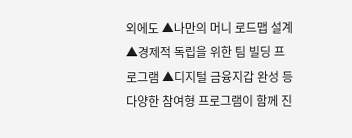외에도 ▲나만의 머니 로드맵 설계 ▲경제적 독립을 위한 팀 빌딩 프로그램 ▲디지털 금융지갑 완성 등 다양한 참여형 프로그램이 함께 진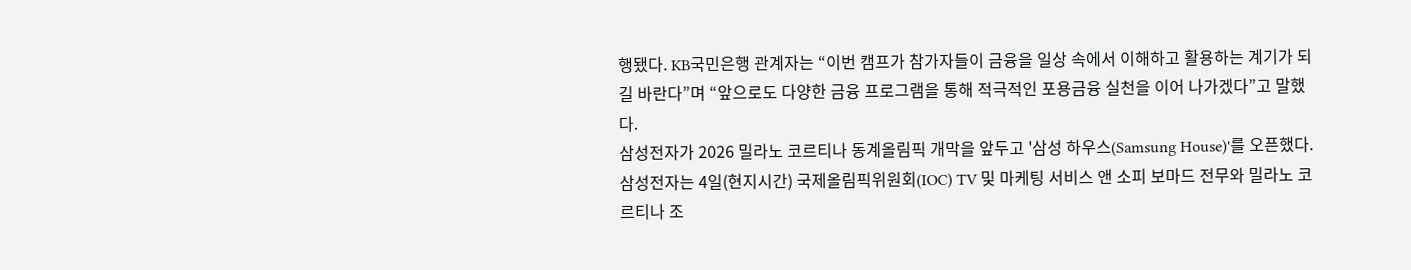행됐다. KB국민은행 관계자는 “이번 캠프가 참가자들이 금융을 일상 속에서 이해하고 활용하는 계기가 되길 바란다”며 “앞으로도 다양한 금융 프로그램을 통해 적극적인 포용금융 실천을 이어 나가겠다”고 말했다.
삼성전자가 2026 밀라노 코르티나 동계올림픽 개막을 앞두고 '삼성 하우스(Samsung House)'를 오픈했다. 삼성전자는 4일(현지시간) 국제올림픽위원회(IOC) TV 및 마케팅 서비스 앤 소피 보마드 전무와 밀라노 코르티나 조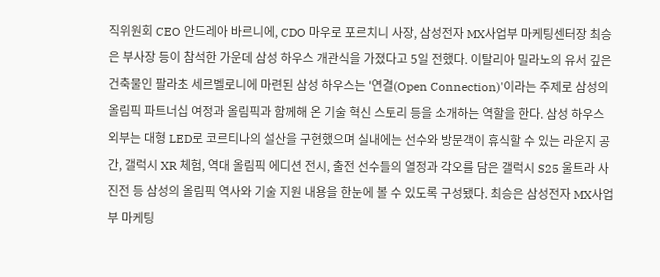직위원회 CEO 안드레아 바르니에, CDO 마우로 포르치니 사장, 삼성전자 MX사업부 마케팅센터장 최승은 부사장 등이 참석한 가운데 삼성 하우스 개관식을 가졌다고 5일 전했다. 이탈리아 밀라노의 유서 깊은 건축물인 팔라초 세르벨로니에 마련된 삼성 하우스는 '연결(Open Connection)'이라는 주제로 삼성의 올림픽 파트너십 여정과 올림픽과 함께해 온 기술 혁신 스토리 등을 소개하는 역할을 한다. 삼성 하우스 외부는 대형 LED로 코르티나의 설산을 구현했으며 실내에는 선수와 방문객이 휴식할 수 있는 라운지 공간, 갤럭시 XR 체험, 역대 올림픽 에디션 전시, 출전 선수들의 열정과 각오를 담은 갤럭시 S25 울트라 사진전 등 삼성의 올림픽 역사와 기술 지원 내용을 한눈에 볼 수 있도록 구성됐다. 최승은 삼성전자 MX사업부 마케팅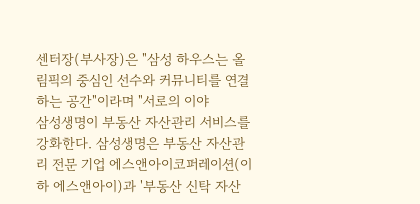센터장(부사장)은 "삼성 하우스는 올림픽의 중심인 선수와 커뮤니티를 연결하는 공간"이라며 "서로의 이야
삼성생명이 부동산 자산관리 서비스를 강화한다. 삼성생명은 부동산 자산관리 전문 기업 에스앤아이코퍼레이션(이하 에스앤아이)과 '부동산 신탁 자산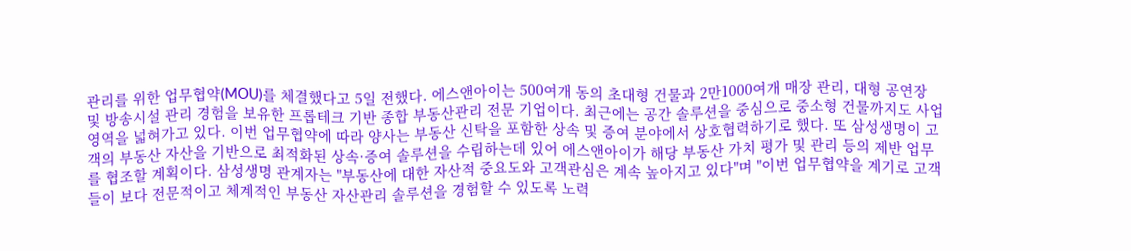관리를 위한 업무협약(MOU)를 체결했다고 5일 전했다. 에스앤아이는 500여개 동의 초대형 건물과 2만1000여개 매장 관리, 대형 공연장 및 방송시설 관리 경험을 보유한 프롭테크 기반 종합 부동산관리 전문 기업이다. 최근에는 공간 솔루션을 중심으로 중소형 건물까지도 사업 영역을 넓혀가고 있다. 이번 업무협약에 따라 양사는 부동산 신탁을 포함한 상속 및 증여 분야에서 상호협력하기로 했다. 또 삼성생명이 고객의 부동산 자산을 기반으로 최적화된 상속·증여 솔루션을 수립하는데 있어 에스앤아이가 해당 부동산 가치 평가 및 관리 등의 제반 업무를 협조할 계획이다. 삼성생명 관계자는 "부동산에 대한 자산적 중요도와 고객관심은 계속 높아지고 있다"며 "이번 업무협약을 계기로 고객들이 보다 전문적이고 체계적인 부동산 자산관리 솔루션을 경험할 수 있도록 노력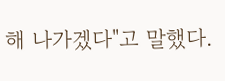해 나가겠다"고 말했다.